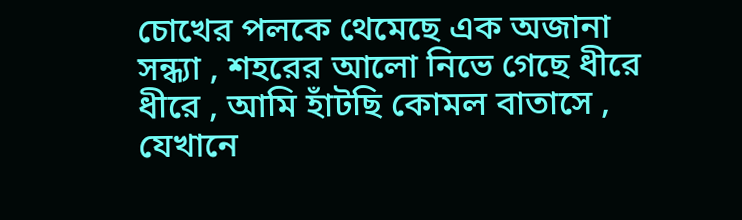চোখের পলকে থেমেছে এক অজানা সন্ধ্যা , শহরের আলো নিভে গেছে ধীরে ধীরে , আমি হাঁটছি কোমল বাতাসে , যেখানে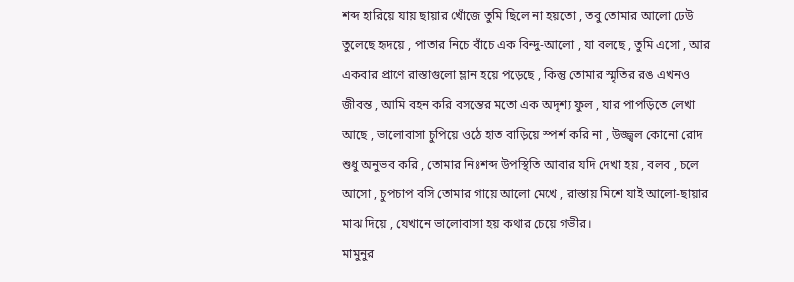শব্দ হারিয়ে যায় ছায়ার খোঁজে তুমি ছিলে না হয়তো , তবু তোমার আলো ঢেউ তুলেছে হৃদয়ে , পাতার নিচে বাঁচে এক বিন্দু‑আলো , যা বলছে , তুমি এসো , আর একবার প্রাণে রাস্তাগুলো ম্লান হয়ে পড়েছে , কিন্তু তোমার স্মৃতির রঙ এখনও জীবন্ত , আমি বহন করি বসন্তের মতো এক অদৃশ্য ফুল , যার পাপড়িতে লেখা আছে , ভালোবাসা চুপিয়ে ওঠে হাত বাড়িয়ে স্পর্শ করি না , উজ্জ্বল কোনো রোদ শুধু অনুভব করি , তোমার নিঃশব্দ উপস্থিতি আবার যদি দেখা হয় , বলব , চলে আসো , চুপচাপ বসি তোমার গায়ে আলো মেখে , রাস্তায় মিশে যাই আলো‑ছায়ার মাঝ দিয়ে , যেখানে ভালোবাসা হয় কথার চেয়ে গভীর।
মামুনুর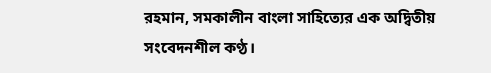রহমান, সমকালীন বাংলা সাহিত্যের এক অদ্বিতীয় সংবেদনশীল কণ্ঠ।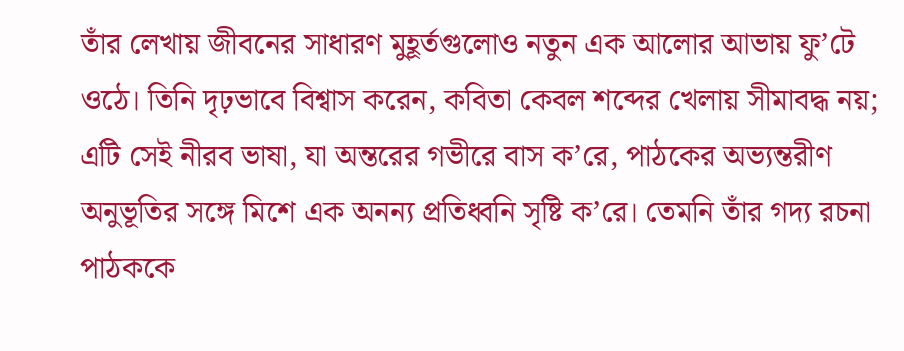তাঁর লেখায় জীবনের সাধারণ মুহূর্তগুলোও নতুন এক আলোর আভায় ফু’টে ওঠে। তিনি দৃঢ়ভাবে বিশ্বাস করেন, কবিতা কেবল শব্দের খেলায় সীমাবদ্ধ নয়; এটি সেই নীরব ভাষা, যা অন্তরের গভীরে বাস ক’রে, পাঠকের অভ্যন্তরীণ অনুভূতির সঙ্গে মিশে এক অনন্য প্রতিধ্বনি সৃষ্টি ক’রে। তেমনি তাঁর গদ্য রচনা পাঠককে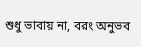শুধু ভাবায় না, বরং অনুভব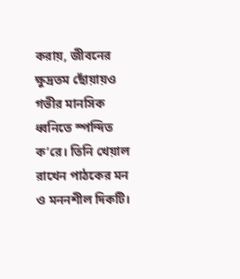করায়, জীবনের ক্ষুদ্রতম ছোঁয়ায়ও গভীর মানসিক ধ্বনিতে স্পন্দিত ক’রে। তিনি খেয়াল রাখেন পাঠকের মন ও মননশীল দিকটি।